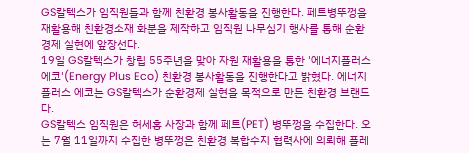GS칼텍스가 임직원들과 함께 친환경 봉사활동을 진행한다. 페트병뚜껑을 재활용해 친환경소재 화분을 제작하고 임직원 나무심기 행사를 통해 순환경제 실현에 앞장선다.
19일 GS칼텍스가 창립 55주년을 맞아 자원 재활용을 통한 '에너지플러스 에코'(Energy Plus Eco) 친환경 봉사활동을 진행한다고 밝혔다. 에너지플러스 에코는 GS칼텍스가 순환경제 실현을 목적으로 만든 친환경 브랜드다.
GS칼텍스 임직원은 허세홍 사장과 함께 페트(PET) 병뚜껑을 수집한다. 오는 7월 11일까지 수집한 병뚜껑은 친환경 복합수지 협력사에 의뢰해 플레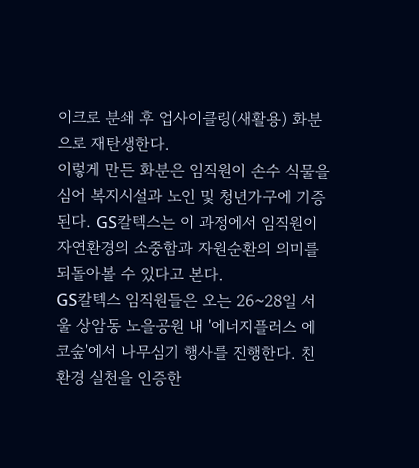이크로 분쇄 후 업사이클링(새활용) 화분으로 재탄생한다.
이렇게 만든 화분은 임직원이 손수 식물을 심어 복지시설과 노인 및 청년가구에 기증된다. GS칼텍스는 이 과정에서 임직원이 자연환경의 소중함과 자원순환의 의미를 되돌아볼 수 있다고 본다.
GS칼텍스 임직원들은 오는 26~28일 서울 상암동 노을공원 내 '에너지플러스 에코숲'에서 나무심기 행사를 진행한다. 친환경 실천을 인증한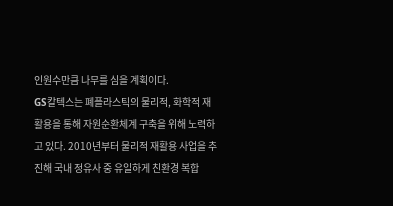인원수만큼 나무를 심을 계획이다.
GS칼텍스는 폐플라스틱의 물리적, 화학적 재활용을 통해 자원순환체계 구축을 위해 노력하고 있다. 2010년부터 물리적 재활용 사업을 추진해 국내 정유사 중 유일하게 친환경 복합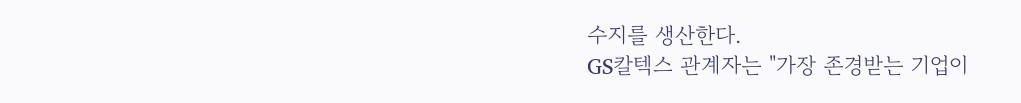수지를 생산한다.
GS칼텍스 관계자는 "가장 존경받는 기업이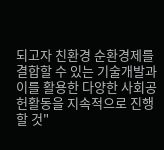되고자 친환경 순환경제를 결합할 수 있는 기술개발과 이를 활용한 다양한 사회공헌활동을 지속적으로 진행할 것"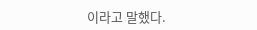이라고 말했다.